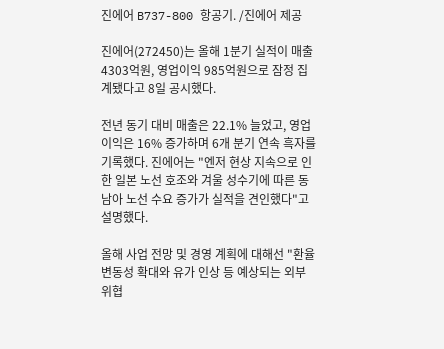진에어 B737-800 항공기. /진에어 제공

진에어(272450)는 올해 1분기 실적이 매출 4303억원, 영업이익 985억원으로 잠정 집계됐다고 8일 공시했다.

전년 동기 대비 매출은 22.1% 늘었고, 영업이익은 16% 증가하며 6개 분기 연속 흑자를 기록했다. 진에어는 "엔저 현상 지속으로 인한 일본 노선 호조와 겨울 성수기에 따른 동남아 노선 수요 증가가 실적을 견인했다"고 설명했다.

올해 사업 전망 및 경영 계획에 대해선 "환율 변동성 확대와 유가 인상 등 예상되는 외부 위협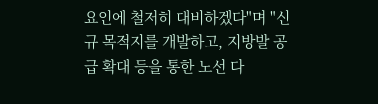요인에 철저히 대비하겠다"며 "신규 목적지를 개발하고, 지방발 공급 확대 등을 통한 노선 다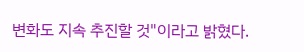변화도 지속 추진할 것"이라고 밝혔다.